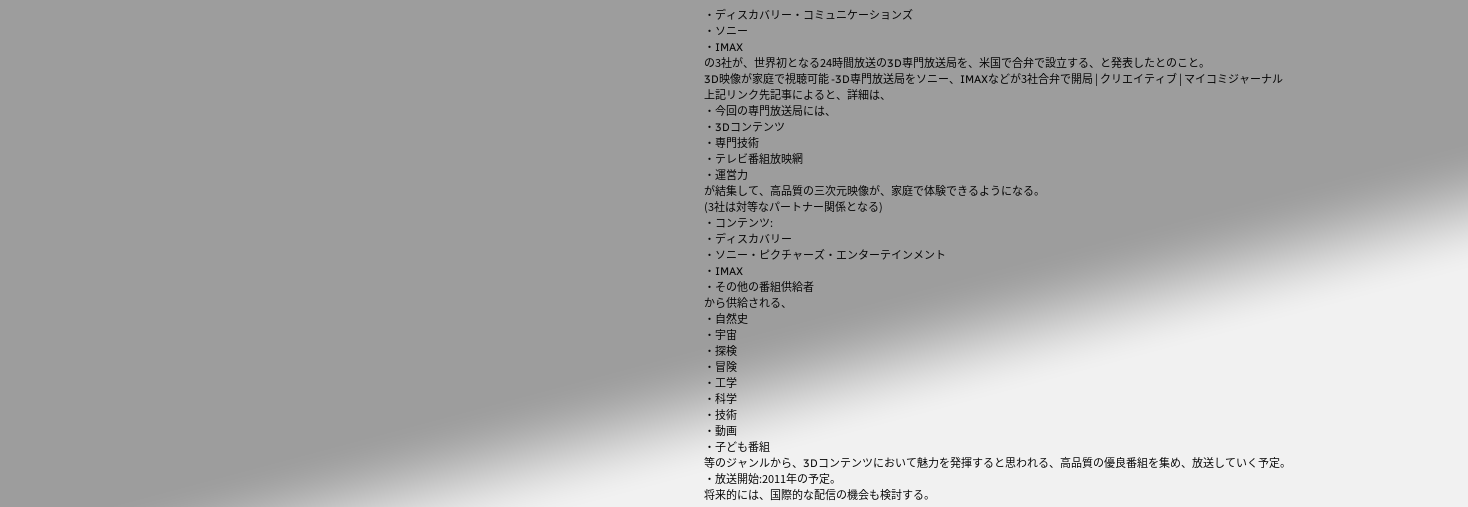・ディスカバリー・コミュニケーションズ
・ソニー
・IMAX
の3社が、世界初となる24時間放送の3D専門放送局を、米国で合弁で設立する、と発表したとのこと。
3D映像が家庭で視聴可能 -3D専門放送局をソニー、IMAXなどが3社合弁で開局 | クリエイティブ | マイコミジャーナル
上記リンク先記事によると、詳細は、
・今回の専門放送局には、
・3Dコンテンツ
・専門技術
・テレビ番組放映網
・運営力
が結集して、高品質の三次元映像が、家庭で体験できるようになる。
(3社は対等なパートナー関係となる)
・コンテンツ:
・ディスカバリー
・ソニー・ピクチャーズ・エンターテインメント
・IMAX
・その他の番組供給者
から供給される、
・自然史
・宇宙
・探検
・冒険
・工学
・科学
・技術
・動画
・子ども番組
等のジャンルから、3Dコンテンツにおいて魅力を発揮すると思われる、高品質の優良番組を集め、放送していく予定。
・放送開始:2011年の予定。
将来的には、国際的な配信の機会も検討する。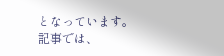となっています。
記事では、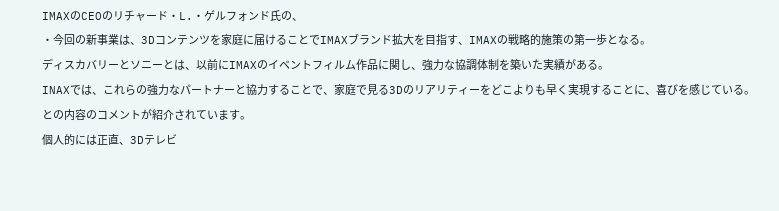IMAXのCEOのリチャード・L.・ゲルフォンド氏の、
・今回の新事業は、3Dコンテンツを家庭に届けることでIMAXブランド拡大を目指す、IMAXの戦略的施策の第一歩となる。
ディスカバリーとソニーとは、以前にIMAXのイベントフィルム作品に関し、強力な協調体制を築いた実績がある。
INAXでは、これらの強力なパートナーと協力することで、家庭で見る3Dのリアリティーをどこよりも早く実現することに、喜びを感じている。
との内容のコメントが紹介されています。
個人的には正直、3Dテレビ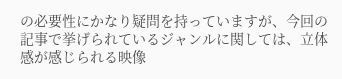の必要性にかなり疑問を持っていますが、今回の記事で挙げられているジャンルに関しては、立体感が感じられる映像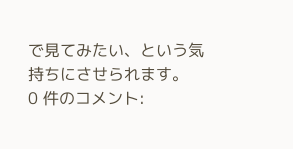で見てみたい、という気持ちにさせられます。
0 件のコメント: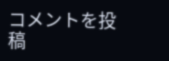コメントを投稿